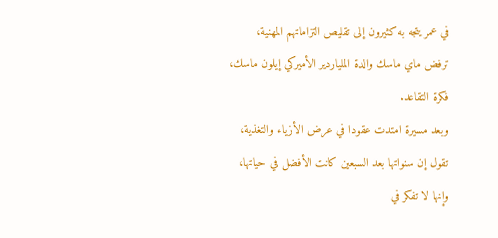في عمر يتجه به كثيرون إلى تقليص التزاماتهم المهنية، ترفض ماي ماسك والدة الملياردير الأميركي إيلون ماسك، فكرة التقاعد.
وبعد مسيرة امتدت عقودا في عرض الأزياء والتغذية، تقول إن سنواتها بعد السبعين كانت الأفضل في حياتها، وإنها لا تفكر في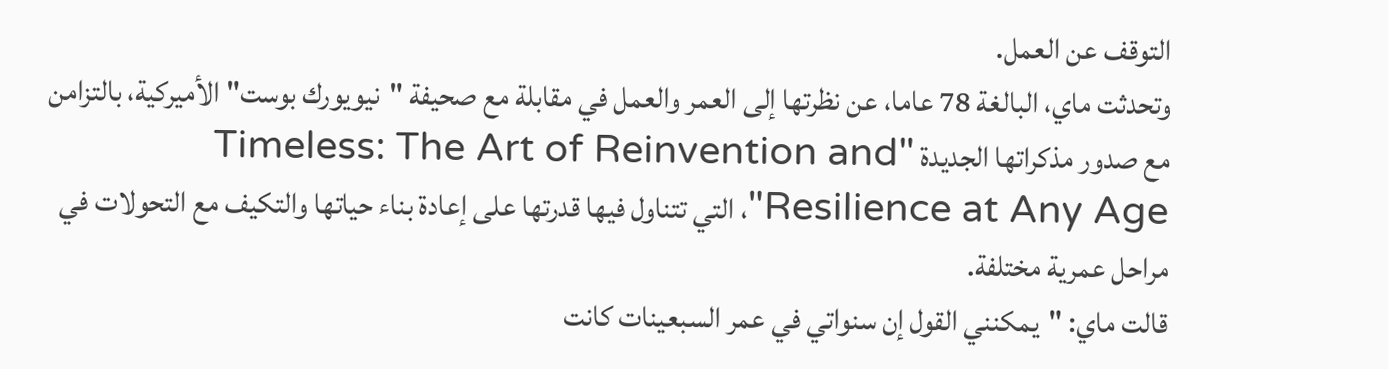التوقف عن العمل.
وتحدثت ماي، البالغة 78 عاما، عن نظرتها إلى العمر والعمل في مقابلة مع صحيفة "نيويورك بوست" الأميركية، بالتزامن مع صدور مذكراتها الجديدة "Timeless: The Art of Reinvention and Resilience at Any Age"، التي تتناول فيها قدرتها على إعادة بناء حياتها والتكيف مع التحولات في مراحل عمرية مختلفة.
قالت ماي: "يمكنني القول إن سنواتي في عمر السبعينات كانت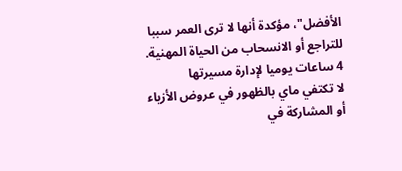الأفضل"، مؤكدة أنها لا ترى العمر سببا للتراجع أو الانسحاب من الحياة المهنية.
4 ساعات يوميا لإدارة مسيرتها
لا تكتفي ماي بالظهور في عروض الأزياء أو المشاركة في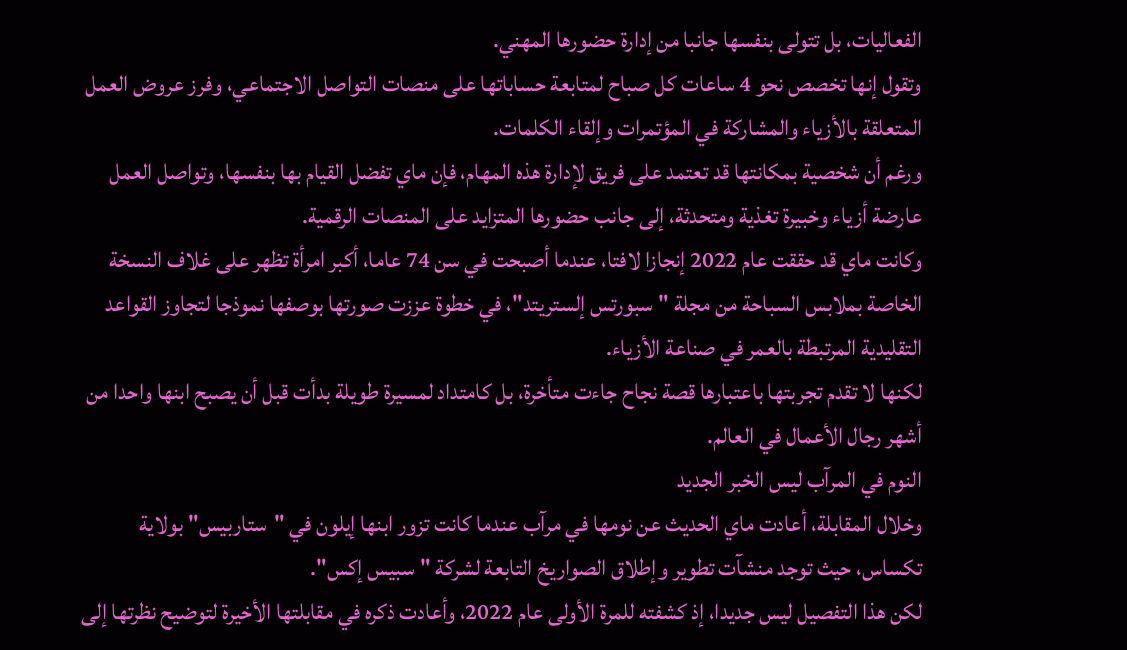الفعاليات، بل تتولى بنفسها جانبا من إدارة حضورها المهني.
وتقول إنها تخصص نحو 4 ساعات كل صباح لمتابعة حساباتها على منصات التواصل الاجتماعي، وفرز عروض العمل المتعلقة بالأزياء والمشاركة في المؤتمرات وإلقاء الكلمات.
ورغم أن شخصية بمكانتها قد تعتمد على فريق لإدارة هذه المهام، فإن ماي تفضل القيام بها بنفسها، وتواصل العمل عارضة أزياء وخبيرة تغذية ومتحدثة، إلى جانب حضورها المتزايد على المنصات الرقمية.
وكانت ماي قد حققت عام 2022 إنجازا لافتا، عندما أصبحت في سن 74 عاما، أكبر امرأة تظهر على غلاف النسخة الخاصة بملابس السباحة من مجلة "سبورتس إلستريتد"، في خطوة عززت صورتها بوصفها نموذجا لتجاوز القواعد التقليدية المرتبطة بالعمر في صناعة الأزياء.
لكنها لا تقدم تجربتها باعتبارها قصة نجاح جاءت متأخرة، بل كامتداد لمسيرة طويلة بدأت قبل أن يصبح ابنها واحدا من أشهر رجال الأعمال في العالم.
النوم في المرآب ليس الخبر الجديد
وخلال المقابلة، أعادت ماي الحديث عن نومها في مرآب عندما كانت تزور ابنها إيلون في "ستاربيس" بولاية تكساس، حيث توجد منشآت تطوير وإطلاق الصواريخ التابعة لشركة "سبيس إكس".
لكن هذا التفصيل ليس جديدا، إذ كشفته للمرة الأولى عام 2022، وأعادت ذكره في مقابلتها الأخيرة لتوضيح نظرتها إلى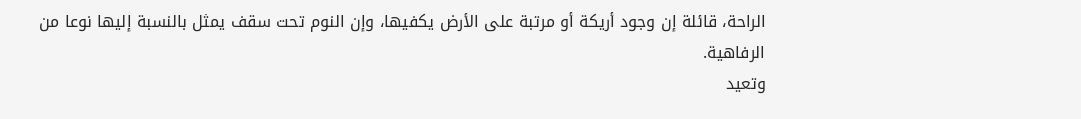الراحة، قائلة إن وجود أريكة أو مرتبة على الأرض يكفيها، وإن النوم تحت سقف يمثل بالنسبة إليها نوعا من الرفاهية.
وتعيد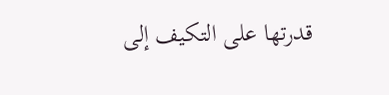قدرتها على التكيف إلى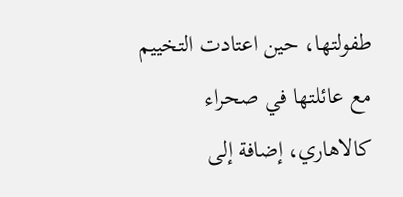طفولتها، حين اعتادت التخييم مع عائلتها في صحراء كالاهاري، إضافة إلى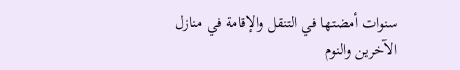سنوات أمضتها في التنقل والإقامة في منازل الآخرين والنوم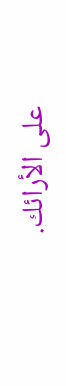على الأرائك.